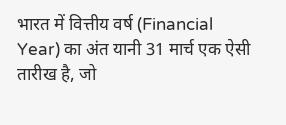भारत में वित्तीय वर्ष (Financial Year) का अंत यानी 31 मार्च एक ऐसी तारीख है, जो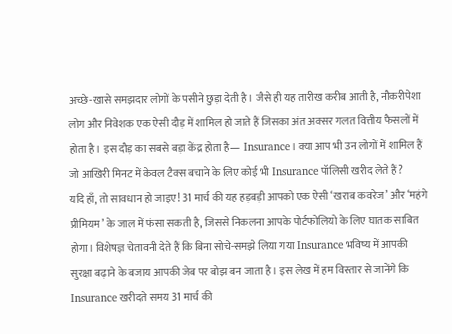अच्छे-खासे समझदार लोगों के पसीने छुड़ा देती है। जैसे ही यह तारीख करीब आती है, नौकरीपेशा लोग और निवेशक एक ऐसी दौड़ में शामिल हो जाते हैं जिसका अंत अक्सर गलत वित्तीय फैसलों में होता है। इस दौड़ का सबसे बड़ा केंद्र होता है— Insurance। क्या आप भी उन लोगों में शामिल हैं जो आखिरी मिनट में केवल टैक्स बचाने के लिए कोई भी Insurance पॉलिसी खरीद लेते हैं?
यदि हाँ, तो सावधान हो जाइए! 31 मार्च की यह हड़बड़ी आपको एक ऐसी ‘खराब कवरेज’ और ‘महंगे प्रीमियम’ के जाल में फंसा सकती है, जिससे निकलना आपके पोर्टफोलियो के लिए घातक साबित होगा। विशेषज्ञ चेतावनी देते हैं कि बिना सोचे-समझे लिया गया Insurance भविष्य में आपकी सुरक्षा बढ़ाने के बजाय आपकी जेब पर बोझ बन जाता है। इस लेख में हम विस्तार से जानेंगे कि Insurance खरीदते समय 31 मार्च की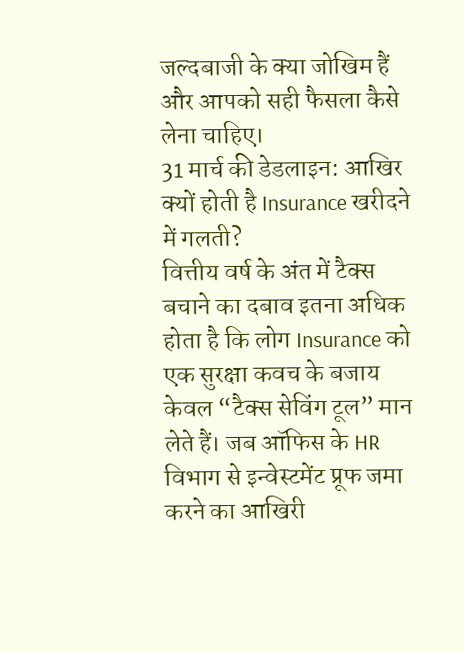जल्दबाजी के क्या जोखिम हैं और आपको सही फैसला कैसे लेना चाहिए।
31 मार्च की डेडलाइन: आखिर क्यों होती है Insurance खरीदने में गलती?
वित्तीय वर्ष के अंत में टैक्स बचाने का दबाव इतना अधिक होता है कि लोग Insurance को एक सुरक्षा कवच के बजाय केवल “टैक्स सेविंग टूल” मान लेते हैं। जब ऑफिस के HR विभाग से इन्वेस्टमेंट प्रूफ जमा करने का आखिरी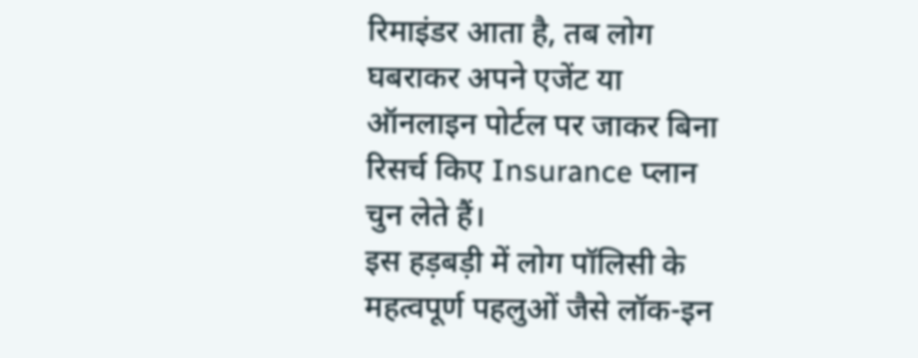रिमाइंडर आता है, तब लोग घबराकर अपने एजेंट या ऑनलाइन पोर्टल पर जाकर बिना रिसर्च किए Insurance प्लान चुन लेते हैं।
इस हड़बड़ी में लोग पॉलिसी के महत्वपूर्ण पहलुओं जैसे लॉक-इन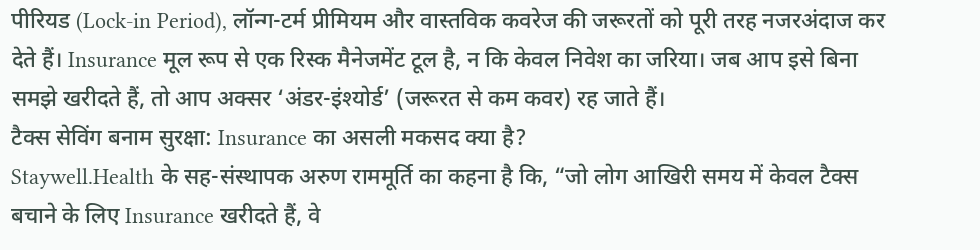पीरियड (Lock-in Period), लॉन्ग-टर्म प्रीमियम और वास्तविक कवरेज की जरूरतों को पूरी तरह नजरअंदाज कर देते हैं। Insurance मूल रूप से एक रिस्क मैनेजमेंट टूल है, न कि केवल निवेश का जरिया। जब आप इसे बिना समझे खरीदते हैं, तो आप अक्सर ‘अंडर-इंश्योर्ड’ (जरूरत से कम कवर) रह जाते हैं।
टैक्स सेविंग बनाम सुरक्षा: Insurance का असली मकसद क्या है?
Staywell.Health के सह-संस्थापक अरुण राममूर्ति का कहना है कि, “जो लोग आखिरी समय में केवल टैक्स बचाने के लिए Insurance खरीदते हैं, वे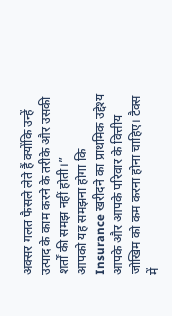अक्सर गलत फैसले लेते हैं क्योंकि उन्हें उत्पाद के काम करने के तरीके और उसकी शर्तों की समझ नहीं होती।”
आपको यह समझना होगा कि Insurance खरीदने का प्राथमिक उद्देश्य आपके और आपके परिवार के वित्तीय जोखिम को कम करना होना चाहिए। टैक्स में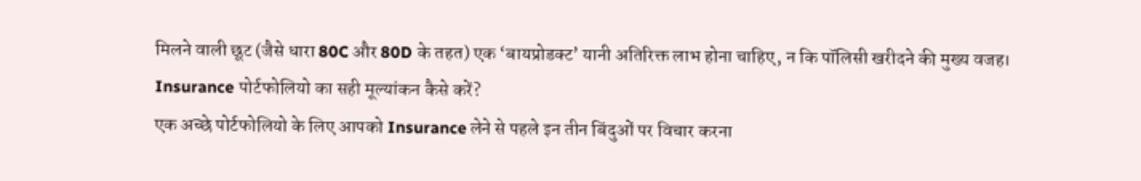मिलने वाली छूट (जैसे धारा 80C और 80D के तहत) एक ‘बायप्रोडक्ट’ यानी अतिरिक्त लाभ होना चाहिए, न कि पॉलिसी खरीदने की मुख्य वजह।
Insurance पोर्टफोलियो का सही मूल्यांकन कैसे करें?
एक अच्छे पोर्टफोलियो के लिए आपको Insurance लेने से पहले इन तीन बिंदुओं पर विचार करना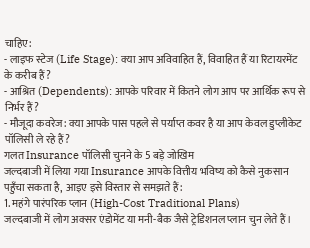चाहिए:
- लाइफ स्टेज (Life Stage): क्या आप अविवाहित हैं, विवाहित हैं या रिटायरमेंट के करीब हैं?
- आश्रित (Dependents): आपके परिवार में कितने लोग आप पर आर्थिक रूप से निर्भर हैं?
- मौजूदा कवरेज: क्या आपके पास पहले से पर्याप्त कवर है या आप केवल डुप्लीकेट पॉलिसी ले रहे हैं?
गलत Insurance पॉलिसी चुनने के 5 बड़े जोखिम
जल्दबाजी में लिया गया Insurance आपके वित्तीय भविष्य को कैसे नुकसान पहुँचा सकता है, आइए इसे विस्तार से समझते हैं:
1. महंगे पारंपरिक प्लान (High-Cost Traditional Plans)
जल्दबाजी में लोग अक्सर एंडोमेंट या मनी-बैक जैसे ट्रेडिशनल प्लान चुन लेते हैं।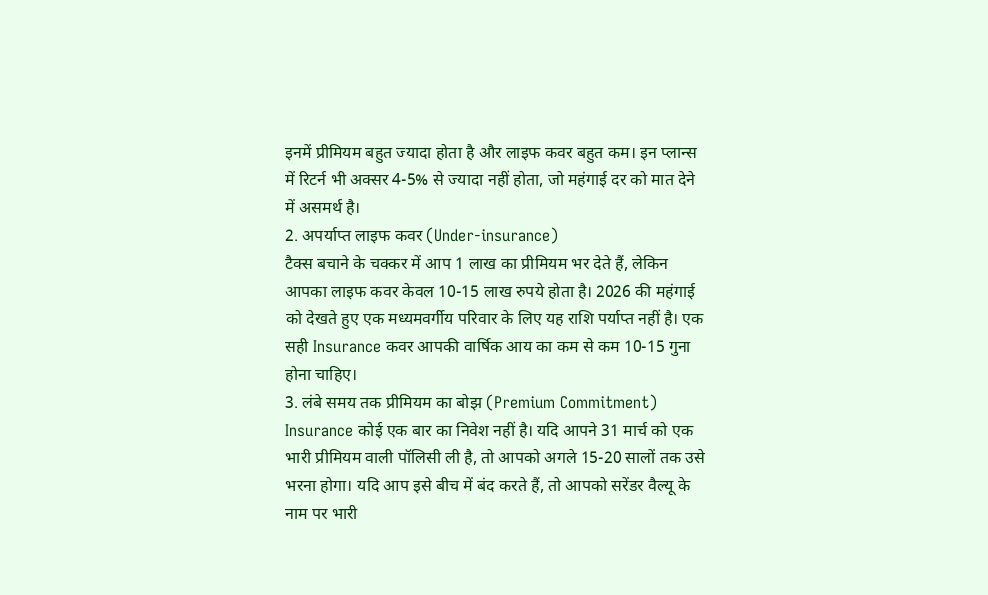इनमें प्रीमियम बहुत ज्यादा होता है और लाइफ कवर बहुत कम। इन प्लान्स में रिटर्न भी अक्सर 4-5% से ज्यादा नहीं होता, जो महंगाई दर को मात देने में असमर्थ है।
2. अपर्याप्त लाइफ कवर (Under-insurance)
टैक्स बचाने के चक्कर में आप 1 लाख का प्रीमियम भर देते हैं, लेकिन आपका लाइफ कवर केवल 10-15 लाख रुपये होता है। 2026 की महंगाई को देखते हुए एक मध्यमवर्गीय परिवार के लिए यह राशि पर्याप्त नहीं है। एक सही Insurance कवर आपकी वार्षिक आय का कम से कम 10-15 गुना होना चाहिए।
3. लंबे समय तक प्रीमियम का बोझ (Premium Commitment)
Insurance कोई एक बार का निवेश नहीं है। यदि आपने 31 मार्च को एक भारी प्रीमियम वाली पॉलिसी ली है, तो आपको अगले 15-20 सालों तक उसे भरना होगा। यदि आप इसे बीच में बंद करते हैं, तो आपको सरेंडर वैल्यू के नाम पर भारी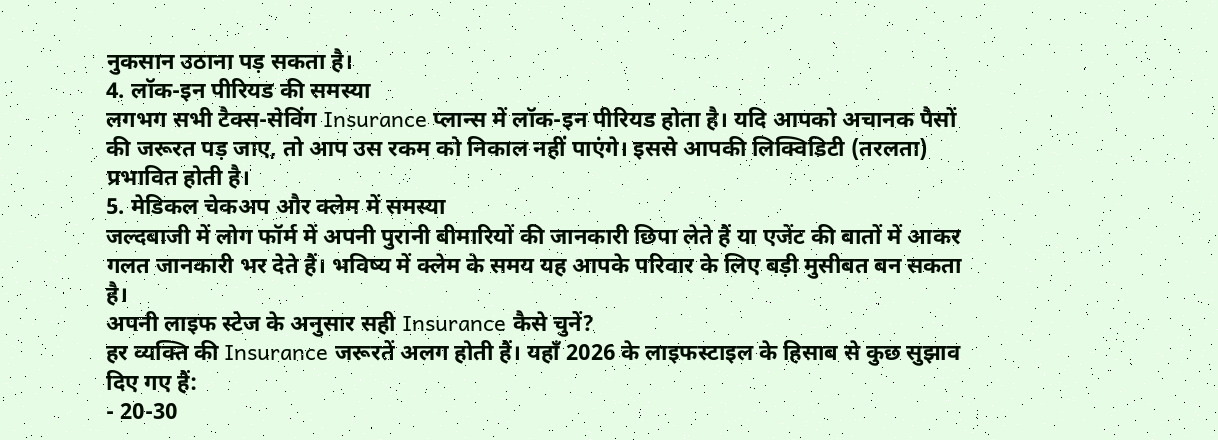नुकसान उठाना पड़ सकता है।
4. लॉक-इन पीरियड की समस्या
लगभग सभी टैक्स-सेविंग Insurance प्लान्स में लॉक-इन पीरियड होता है। यदि आपको अचानक पैसों की जरूरत पड़ जाए, तो आप उस रकम को निकाल नहीं पाएंगे। इससे आपकी लिक्विडिटी (तरलता) प्रभावित होती है।
5. मेडिकल चेकअप और क्लेम में समस्या
जल्दबाजी में लोग फॉर्म में अपनी पुरानी बीमारियों की जानकारी छिपा लेते हैं या एजेंट की बातों में आकर गलत जानकारी भर देते हैं। भविष्य में क्लेम के समय यह आपके परिवार के लिए बड़ी मुसीबत बन सकता है।
अपनी लाइफ स्टेज के अनुसार सही Insurance कैसे चुनें?
हर व्यक्ति की Insurance जरूरतें अलग होती हैं। यहाँ 2026 के लाइफस्टाइल के हिसाब से कुछ सुझाव दिए गए हैं:
- 20-30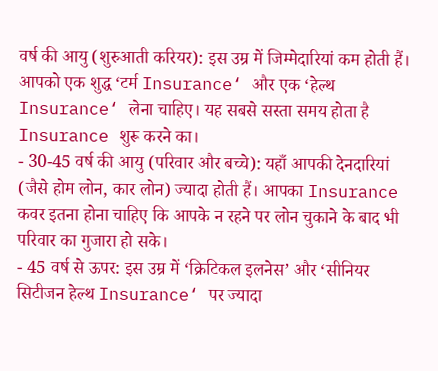वर्ष की आयु (शुरुआती करियर): इस उम्र में जिम्मेदारियां कम होती हैं। आपको एक शुद्ध ‘टर्म Insurance‘ और एक ‘हेल्थ Insurance‘ लेना चाहिए। यह सबसे सस्ता समय होता है Insurance शुरू करने का।
- 30-45 वर्ष की आयु (परिवार और बच्चे): यहाँ आपकी देनदारियां (जैसे होम लोन, कार लोन) ज्यादा होती हैं। आपका Insurance कवर इतना होना चाहिए कि आपके न रहने पर लोन चुकाने के बाद भी परिवार का गुजारा हो सके।
- 45 वर्ष से ऊपर: इस उम्र में ‘क्रिटिकल इलनेस’ और ‘सीनियर सिटीजन हेल्थ Insurance‘ पर ज्यादा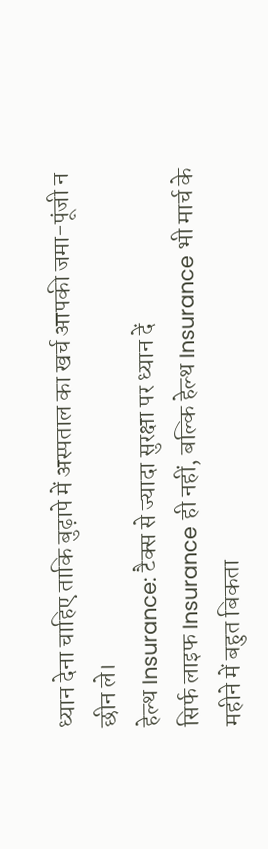ध्यान देना चाहिए ताकि बुढ़ापे में अस्पताल का खर्च आपकी जमा-पूंजी न छीन ले।
हेल्थ Insurance: टैक्स से ज्यादा सुरक्षा पर ध्यान दें
सिर्फ लाइफ Insurance ही नहीं, बल्कि हेल्थ Insurance भी मार्च के महीने में बहुत बिकता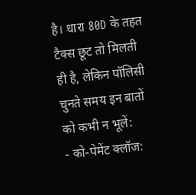है। धारा 80D के तहत टैक्स छूट तो मिलती ही है, लेकिन पॉलिसी चुनते समय इन बातों को कभी न भूलें:
- को-पेमेंट क्लॉज: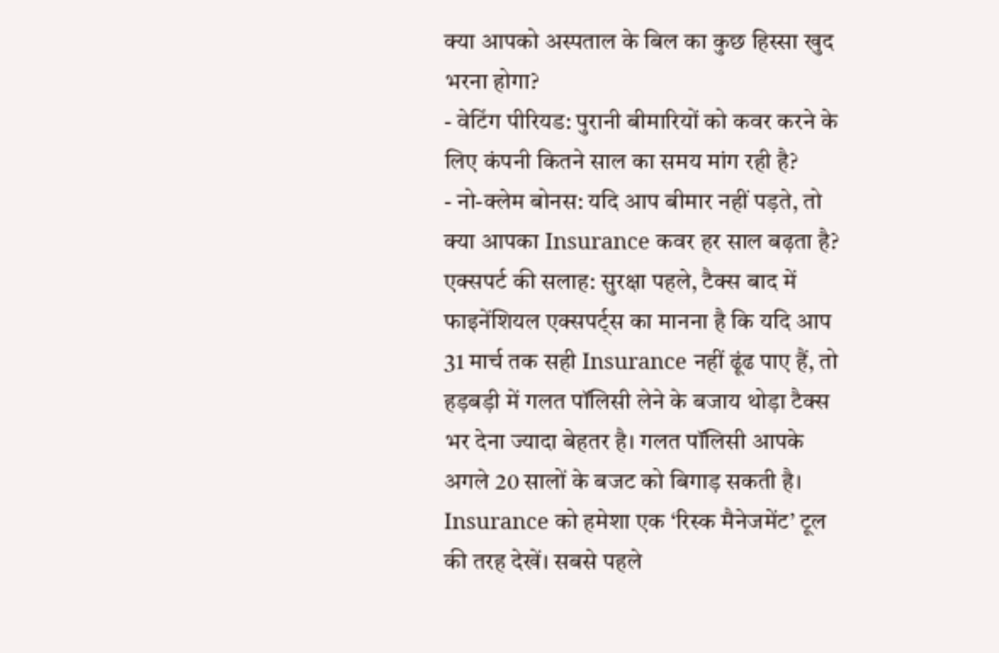क्या आपको अस्पताल के बिल का कुछ हिस्सा खुद भरना होगा?
- वेटिंग पीरियड: पुरानी बीमारियों को कवर करने के लिए कंपनी कितने साल का समय मांग रही है?
- नो-क्लेम बोनस: यदि आप बीमार नहीं पड़ते, तो क्या आपका Insurance कवर हर साल बढ़ता है?
एक्सपर्ट की सलाह: सुरक्षा पहले, टैक्स बाद में
फाइनेंशियल एक्सपर्ट्स का मानना है कि यदि आप 31 मार्च तक सही Insurance नहीं ढूंढ पाए हैं, तो हड़बड़ी में गलत पॉलिसी लेने के बजाय थोड़ा टैक्स भर देना ज्यादा बेहतर है। गलत पॉलिसी आपके अगले 20 सालों के बजट को बिगाड़ सकती है।
Insurance को हमेशा एक ‘रिस्क मैनेजमेंट’ टूल की तरह देखें। सबसे पहले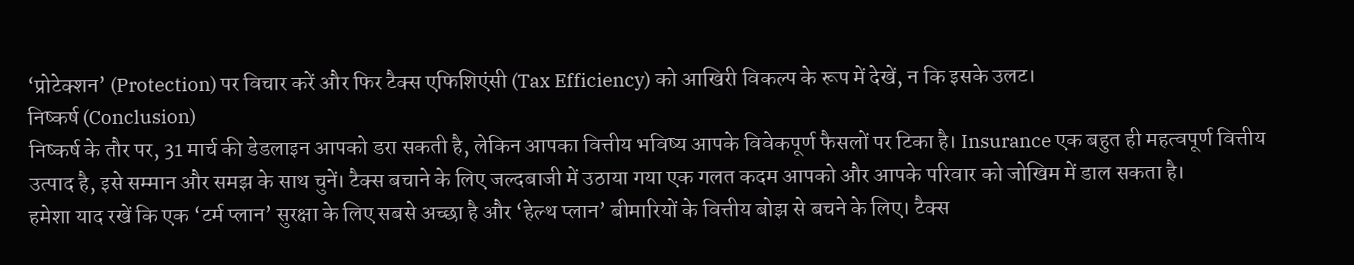‘प्रोटेक्शन’ (Protection) पर विचार करें और फिर टैक्स एफिशिएंसी (Tax Efficiency) को आखिरी विकल्प के रूप में देखें, न कि इसके उलट।
निष्कर्ष (Conclusion)
निष्कर्ष के तौर पर, 31 मार्च की डेडलाइन आपको डरा सकती है, लेकिन आपका वित्तीय भविष्य आपके विवेकपूर्ण फैसलों पर टिका है। Insurance एक बहुत ही महत्वपूर्ण वित्तीय उत्पाद है, इसे सम्मान और समझ के साथ चुनें। टैक्स बचाने के लिए जल्दबाजी में उठाया गया एक गलत कदम आपको और आपके परिवार को जोखिम में डाल सकता है।
हमेशा याद रखें कि एक ‘टर्म प्लान’ सुरक्षा के लिए सबसे अच्छा है और ‘हेल्थ प्लान’ बीमारियों के वित्तीय बोझ से बचने के लिए। टैक्स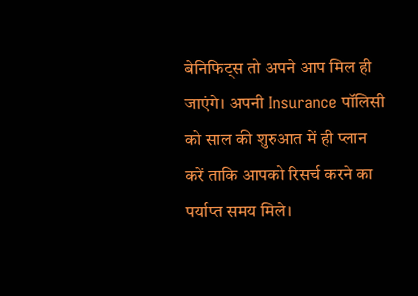बेनिफिट्स तो अपने आप मिल ही जाएंगे। अपनी Insurance पॉलिसी को साल की शुरुआत में ही प्लान करें ताकि आपको रिसर्च करने का पर्याप्त समय मिले।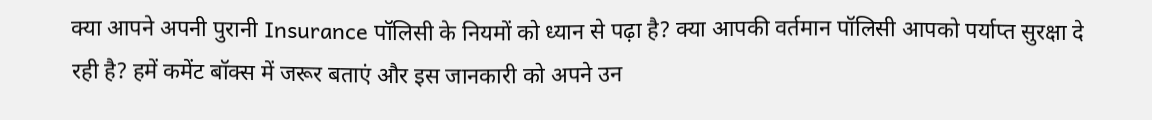क्या आपने अपनी पुरानी Insurance पॉलिसी के नियमों को ध्यान से पढ़ा है? क्या आपकी वर्तमान पॉलिसी आपको पर्याप्त सुरक्षा दे रही है? हमें कमेंट बॉक्स में जरूर बताएं और इस जानकारी को अपने उन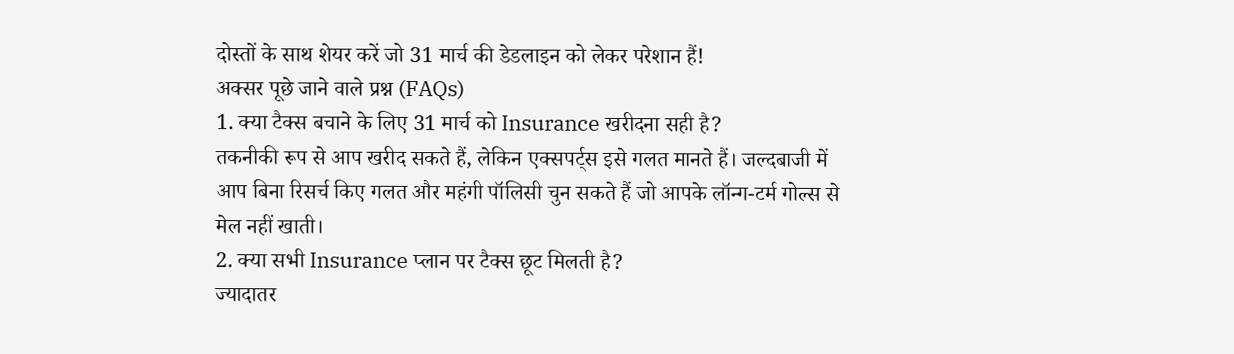दोस्तों के साथ शेयर करें जो 31 मार्च की डेडलाइन को लेकर परेशान हैं!
अक्सर पूछे जाने वाले प्रश्न (FAQs)
1. क्या टैक्स बचाने के लिए 31 मार्च को Insurance खरीदना सही है?
तकनीकी रूप से आप खरीद सकते हैं, लेकिन एक्सपर्ट्स इसे गलत मानते हैं। जल्दबाजी में आप बिना रिसर्च किए गलत और महंगी पॉलिसी चुन सकते हैं जो आपके लॉन्ग-टर्म गोल्स से मेल नहीं खाती।
2. क्या सभी Insurance प्लान पर टैक्स छूट मिलती है?
ज्यादातर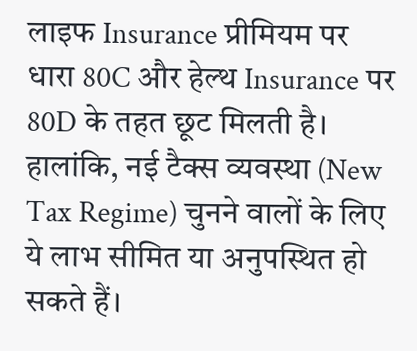लाइफ Insurance प्रीमियम पर धारा 80C और हेल्थ Insurance पर 80D के तहत छूट मिलती है। हालांकि, नई टैक्स व्यवस्था (New Tax Regime) चुनने वालों के लिए ये लाभ सीमित या अनुपस्थित हो सकते हैं।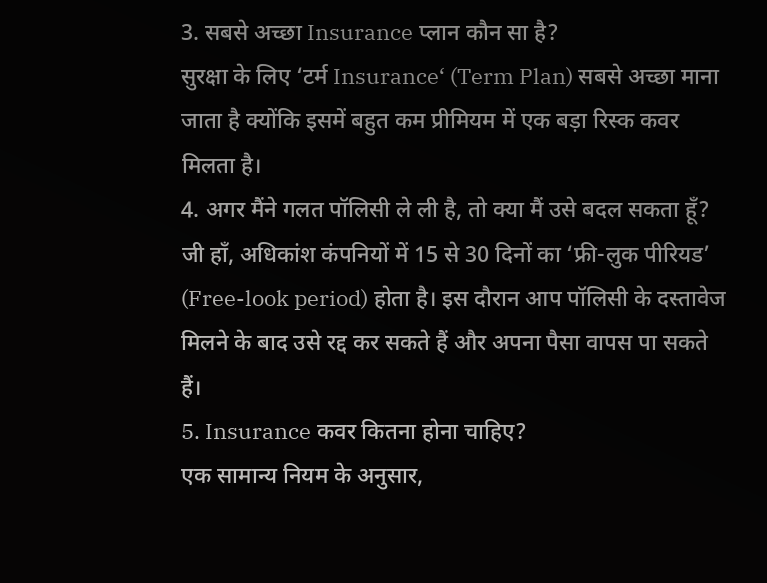3. सबसे अच्छा Insurance प्लान कौन सा है?
सुरक्षा के लिए ‘टर्म Insurance‘ (Term Plan) सबसे अच्छा माना जाता है क्योंकि इसमें बहुत कम प्रीमियम में एक बड़ा रिस्क कवर मिलता है।
4. अगर मैंने गलत पॉलिसी ले ली है, तो क्या मैं उसे बदल सकता हूँ?
जी हाँ, अधिकांश कंपनियों में 15 से 30 दिनों का ‘फ्री-लुक पीरियड’ (Free-look period) होता है। इस दौरान आप पॉलिसी के दस्तावेज मिलने के बाद उसे रद्द कर सकते हैं और अपना पैसा वापस पा सकते हैं।
5. Insurance कवर कितना होना चाहिए?
एक सामान्य नियम के अनुसार,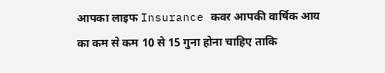आपका लाइफ Insurance कवर आपकी वार्षिक आय का कम से कम 10 से 15 गुना होना चाहिए ताकि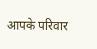आपके परिवार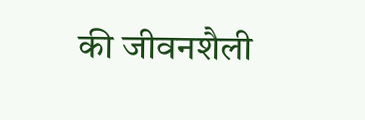की जीवनशैली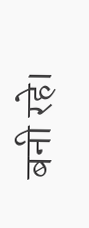बनी रहे।